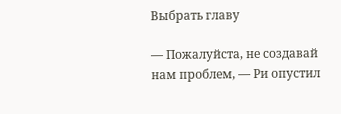Выбрать главу

— Пожалуйста, не создавай нам проблем, — Ри опустил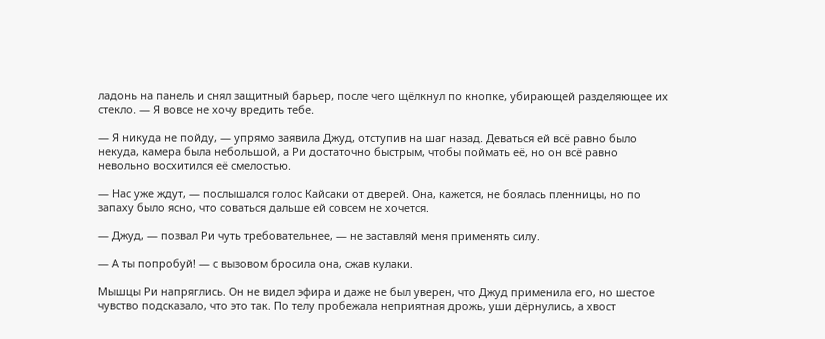ладонь на панель и снял защитный барьер, после чего щёлкнул по кнопке, убирающей разделяющее их стекло. — Я вовсе не хочу вредить тебе.

— Я никуда не пойду, — упрямо заявила Джуд, отступив на шаг назад. Деваться ей всё равно было некуда, камера была небольшой, а Ри достаточно быстрым, чтобы поймать её, но он всё равно невольно восхитился её смелостью.

— Нас уже ждут, — послышался голос Кайсаки от дверей. Она, кажется, не боялась пленницы, но по запаху было ясно, что соваться дальше ей совсем не хочется.

— Джуд, — позвал Ри чуть требовательнее, — не заставляй меня применять силу.

— А ты попробуй! — с вызовом бросила она, сжав кулаки.

Мышцы Ри напряглись. Он не видел эфира и даже не был уверен, что Джуд применила его, но шестое чувство подсказало, что это так. По телу пробежала неприятная дрожь, уши дёрнулись, а хвост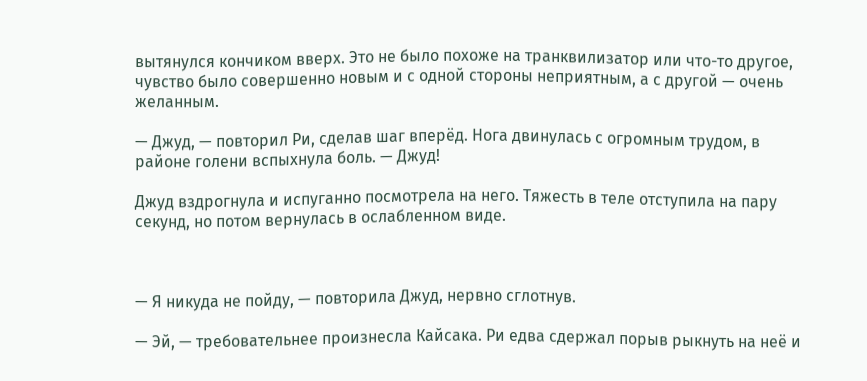вытянулся кончиком вверх. Это не было похоже на транквилизатор или что-то другое, чувство было совершенно новым и с одной стороны неприятным, а с другой — очень желанным.

— Джуд, — повторил Ри, сделав шаг вперёд. Нога двинулась с огромным трудом, в районе голени вспыхнула боль. — Джуд!

Джуд вздрогнула и испуганно посмотрела на него. Тяжесть в теле отступила на пару секунд, но потом вернулась в ослабленном виде.



— Я никуда не пойду, — повторила Джуд, нервно сглотнув.

— Эй, — требовательнее произнесла Кайсака. Ри едва сдержал порыв рыкнуть на неё и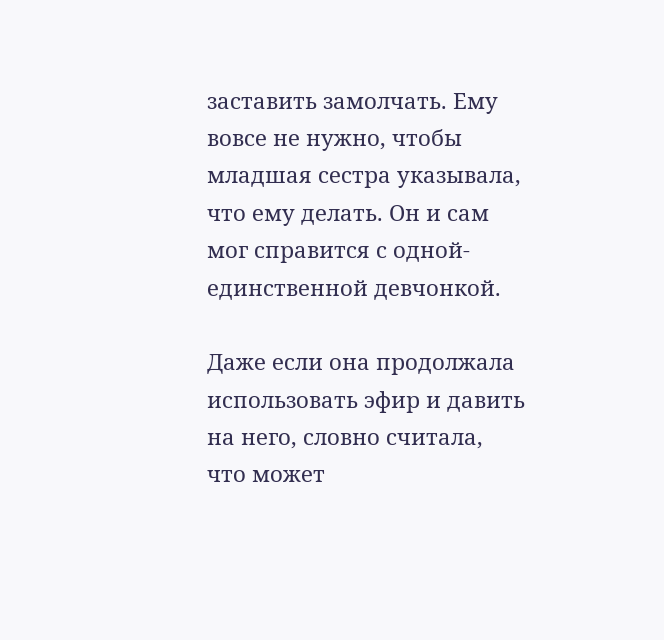заставить замолчать. Ему вовсе не нужно, чтобы младшая сестра указывала, что ему делать. Он и сам мог справится с одной-единственной девчонкой.

Даже если она продолжала использовать эфир и давить на него, словно считала, что может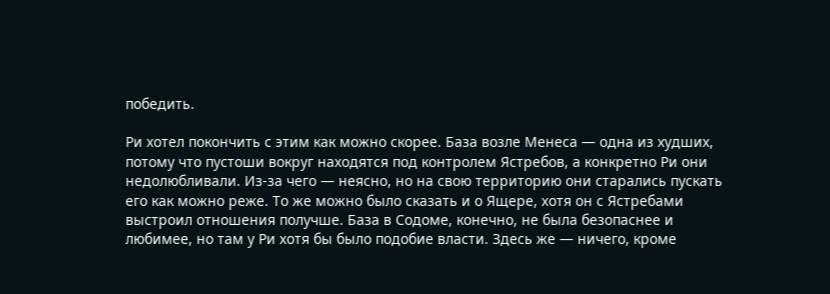победить.

Ри хотел покончить с этим как можно скорее. База возле Менеса — одна из худших, потому что пустоши вокруг находятся под контролем Ястребов, а конкретно Ри они недолюбливали. Из-за чего — неясно, но на свою территорию они старались пускать его как можно реже. То же можно было сказать и о Ящере, хотя он с Ястребами выстроил отношения получше. База в Содоме, конечно, не была безопаснее и любимее, но там у Ри хотя бы было подобие власти. Здесь же — ничего, кроме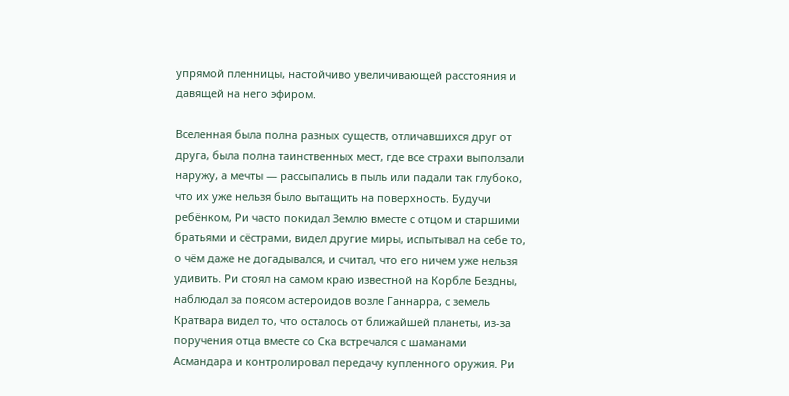упрямой пленницы, настойчиво увеличивающей расстояния и давящей на него эфиром.

Вселенная была полна разных существ, отличавшихся друг от друга, была полна таинственных мест, где все страхи выползали наружу, а мечты — рассыпались в пыль или падали так глубоко, что их уже нельзя было вытащить на поверхность. Будучи ребёнком, Ри часто покидал Землю вместе с отцом и старшими братьями и сёстрами, видел другие миры, испытывал на себе то, о чём даже не догадывался, и считал, что его ничем уже нельзя удивить. Ри стоял на самом краю известной на Корбле Бездны, наблюдал за поясом астероидов возле Ганнарра, с земель Кратвара видел то, что осталось от ближайшей планеты, из-за поручения отца вместе со Ска встречался с шаманами Асмандара и контролировал передачу купленного оружия. Ри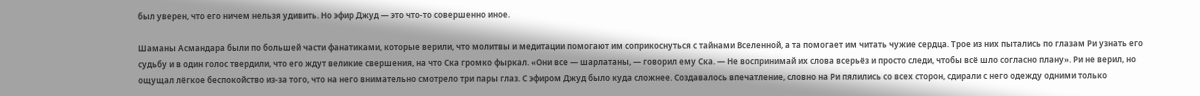был уверен, что его ничем нельзя удивить. Но эфир Джуд — это что-то совершенно иное.

Шаманы Асмандара были по большей части фанатиками, которые верили, что молитвы и медитации помогают им соприкоснуться с тайнами Вселенной, а та помогает им читать чужие сердца. Трое из них пытались по глазам Ри узнать его судьбу и в один голос твердили, что его ждут великие свершения, на что Ска громко фыркал. «Они все — шарлатаны, — говорил ему Ска. — Не воспринимай их слова всерьёз и просто следи, чтобы всё шло согласно плану». Ри не верил, но ощущал лёгкое беспокойство из-за того, что на него внимательно смотрело три пары глаз. С эфиром Джуд было куда сложнее. Создавалось впечатление, словно на Ри пялились со всех сторон, сдирали с него одежду одними только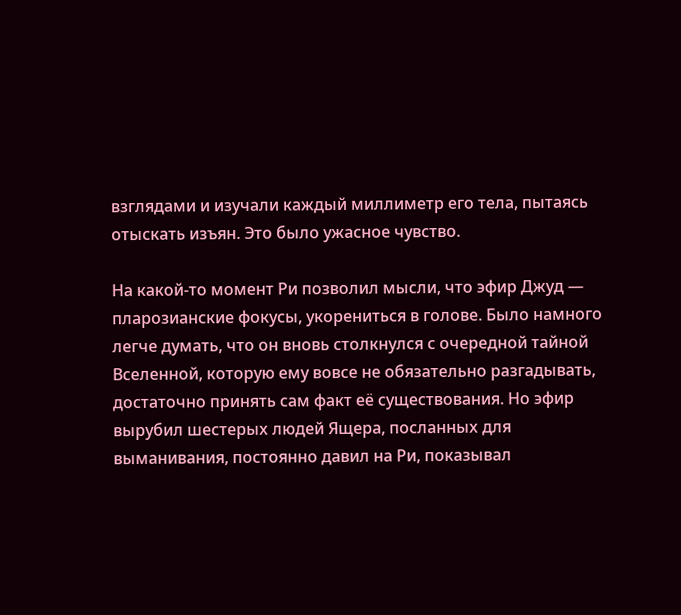взглядами и изучали каждый миллиметр его тела, пытаясь отыскать изъян. Это было ужасное чувство.

На какой-то момент Ри позволил мысли, что эфир Джуд — пларозианские фокусы, укорениться в голове. Было намного легче думать, что он вновь столкнулся с очередной тайной Вселенной, которую ему вовсе не обязательно разгадывать, достаточно принять сам факт её существования. Но эфир вырубил шестерых людей Ящера, посланных для выманивания, постоянно давил на Ри, показывал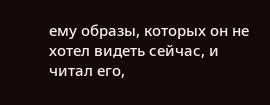ему образы, которых он не хотел видеть сейчас, и читал его,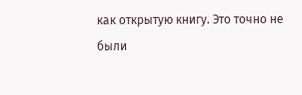как открытую книгу. Это точно не были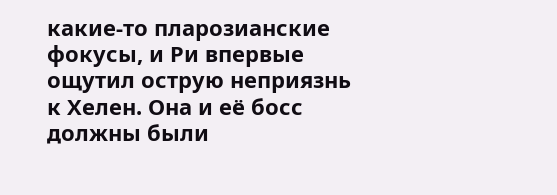какие-то пларозианские фокусы, и Ри впервые ощутил острую неприязнь к Хелен. Она и её босс должны были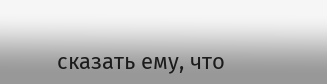сказать ему, что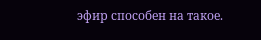эфир способен на такое.